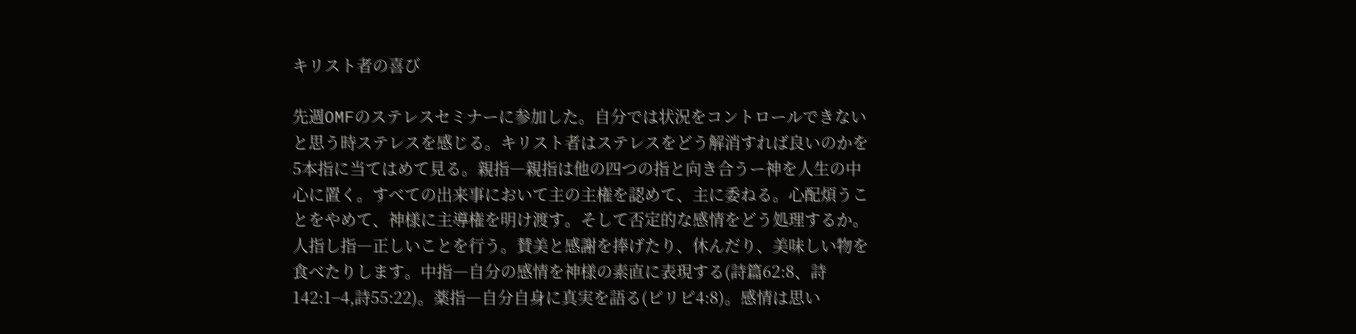キリスト者の喜び

先週OMFのステレスセミナーに参加した。自分では状況をコントロールできないと思う時ステレスを感じる。キリスト者はステレスをどう解消すれば良いのかを5本指に当てはめて見る。親指―親指は他の四つの指と向き合うー神を人生の中心に置く。すべての出来事において主の主権を認めて、主に委ねる。心配煩うことをやめて、神様に主導権を明け渡す。そして否定的な感情をどう処理するか。人指し指―正しいことを行う。賛美と感謝を捧げたり、休んだり、美味しい物を食べたりします。中指―自分の感情を神様の素直に表現する(詩篇62:8、詩142:1−4,詩55:22)。薬指―自分自身に真実を語る(ピリピ4:8)。感情は思い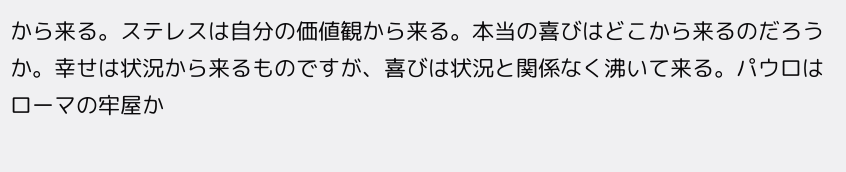から来る。ステレスは自分の価値観から来る。本当の喜びはどこから来るのだろうか。幸せは状況から来るものですが、喜びは状況と関係なく沸いて来る。パウロはローマの牢屋か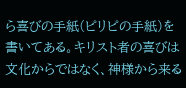ら喜びの手紙(ピリピの手紙)を書いてある。キリスト者の喜びは文化からではなく、神様から来る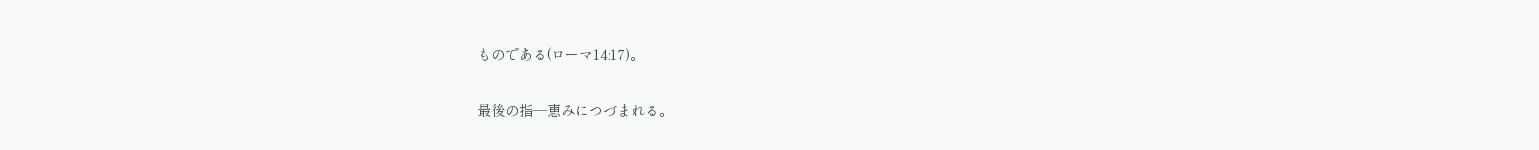ものである(ローマ14:17)。

最後の指―恵みにつづまれる。